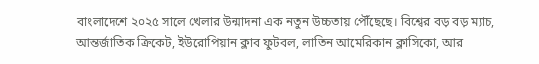বাংলাদেশে ২০২৫ সালে খেলার উন্মাদনা এক নতুন উচ্চতায় পৌঁছেছে। বিশ্বের বড় বড় ম্যাচ, আন্তর্জাতিক ক্রিকেট, ইউরোপিয়ান ক্লাব ফুটবল, লাতিন আমেরিকান ক্লাসিকো, আর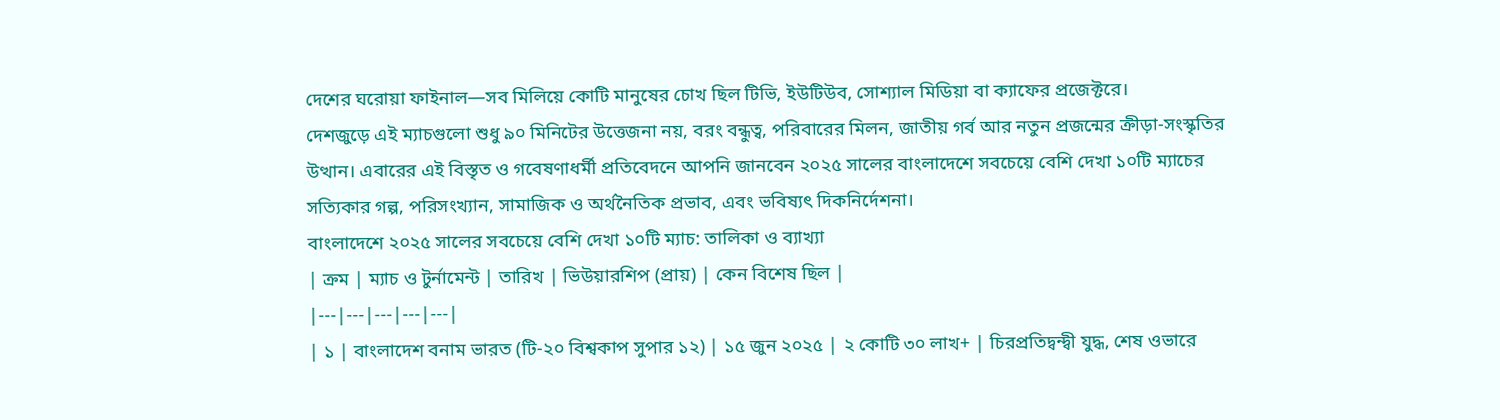দেশের ঘরোয়া ফাইনাল—সব মিলিয়ে কোটি মানুষের চোখ ছিল টিভি, ইউটিউব, সোশ্যাল মিডিয়া বা ক্যাফের প্রজেক্টরে।
দেশজুড়ে এই ম্যাচগুলো শুধু ৯০ মিনিটের উত্তেজনা নয়, বরং বন্ধুত্ব, পরিবারের মিলন, জাতীয় গর্ব আর নতুন প্রজন্মের ক্রীড়া-সংস্কৃতির উত্থান। এবারের এই বিস্তৃত ও গবেষণাধর্মী প্রতিবেদনে আপনি জানবেন ২০২৫ সালের বাংলাদেশে সবচেয়ে বেশি দেখা ১০টি ম্যাচের সত্যিকার গল্প, পরিসংখ্যান, সামাজিক ও অর্থনৈতিক প্রভাব, এবং ভবিষ্যৎ দিকনির্দেশনা।
বাংলাদেশে ২০২৫ সালের সবচেয়ে বেশি দেখা ১০টি ম্যাচ: তালিকা ও ব্যাখ্যা
| ক্রম | ম্যাচ ও টুর্নামেন্ট | তারিখ | ভিউয়ারশিপ (প্রায়) | কেন বিশেষ ছিল |
|---|---|---|---|---|
| ১ | বাংলাদেশ বনাম ভারত (টি-২০ বিশ্বকাপ সুপার ১২) | ১৫ জুন ২০২৫ | ২ কোটি ৩০ লাখ+ | চিরপ্রতিদ্বন্দ্বী যুদ্ধ, শেষ ওভারে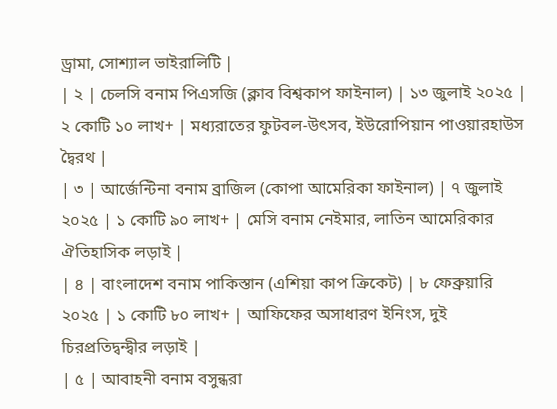ড্রামা, সোশ্যাল ভাইরালিটি |
| ২ | চেলসি বনাম পিএসজি (ক্লাব বিশ্বকাপ ফাইনাল) | ১৩ জুলাই ২০২৫ | ২ কোটি ১০ লাখ+ | মধ্যরাতের ফুটবল-উৎসব, ইউরোপিয়ান পাওয়ারহাউস দ্বৈরথ |
| ৩ | আর্জেন্টিনা বনাম ব্রাজিল (কোপা আমেরিকা ফাইনাল) | ৭ জুলাই ২০২৫ | ১ কোটি ৯০ লাখ+ | মেসি বনাম নেইমার, লাতিন আমেরিকার ঐতিহাসিক লড়াই |
| ৪ | বাংলাদেশ বনাম পাকিস্তান (এশিয়া কাপ ক্রিকেট) | ৮ ফেব্রুয়ারি ২০২৫ | ১ কোটি ৮০ লাখ+ | আফিফের অসাধারণ ইনিংস, দুই চিরপ্রতিদ্বন্দ্বীর লড়াই |
| ৫ | আবাহনী বনাম বসুন্ধরা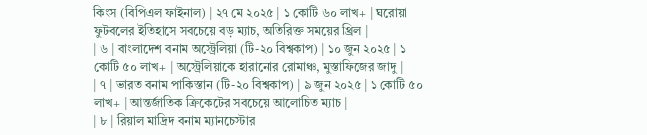কিংস (বিপিএল ফাইনাল) | ২৭ মে ২০২৫ | ১ কোটি ৬০ লাখ+ | ঘরোয়া ফুটবলের ইতিহাসে সবচেয়ে বড় ম্যাচ, অতিরিক্ত সময়ের থ্রিল |
| ৬ | বাংলাদেশ বনাম অস্ট্রেলিয়া (টি-২০ বিশ্বকাপ) | ১০ জুন ২০২৫ | ১ কোটি ৫০ লাখ+ | অস্ট্রেলিয়াকে হারানোর রোমাঞ্চ, মুস্তাফিজের জাদু |
| ৭ | ভারত বনাম পাকিস্তান (টি-২০ বিশ্বকাপ) | ৯ জুন ২০২৫ | ১ কোটি ৫০ লাখ+ | আন্তর্জাতিক ক্রিকেটের সবচেয়ে আলোচিত ম্যাচ |
| ৮ | রিয়াল মাদ্রিদ বনাম ম্যানচেস্টার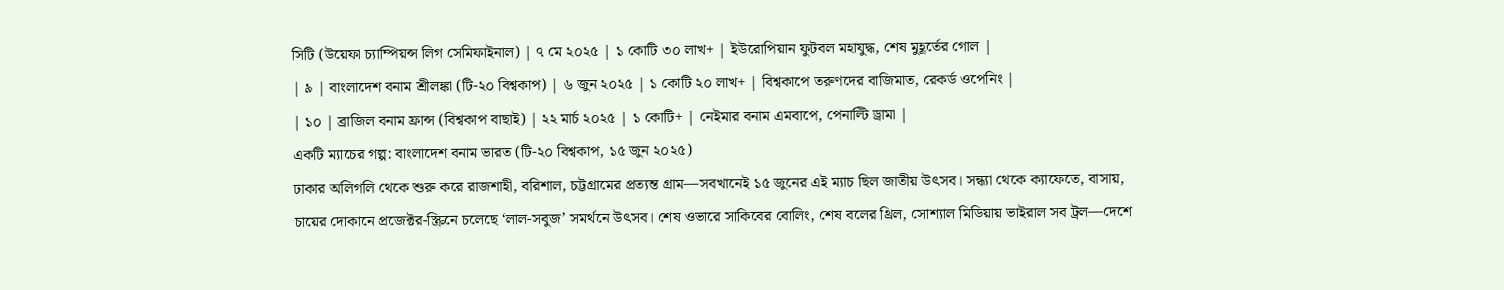সিটি (উয়েফা চ্যাম্পিয়ন্স লিগ সেমিফাইনাল) | ৭ মে ২০২৫ | ১ কোটি ৩০ লাখ+ | ইউরোপিয়ান ফুটবল মহাযুদ্ধ, শেষ মুহূর্তের গোল |
| ৯ | বাংলাদেশ বনাম শ্রীলঙ্কা (টি-২০ বিশ্বকাপ) | ৬ জুন ২০২৫ | ১ কোটি ২০ লাখ+ | বিশ্বকাপে তরুণদের বাজিমাত, রেকর্ড ওপেনিং |
| ১০ | ব্রাজিল বনাম ফ্রান্স (বিশ্বকাপ বাছাই) | ২২ মার্চ ২০২৫ | ১ কোটি+ | নেইমার বনাম এমবাপে, পেনাল্টি ড্রামা |
একটি ম্যাচের গল্প: বাংলাদেশ বনাম ভারত (টি-২০ বিশ্বকাপ, ১৫ জুন ২০২৫)
ঢাকার অলিগলি থেকে শুরু করে রাজশাহী, বরিশাল, চট্টগ্রামের প্রত্যন্ত গ্রাম—সবখানেই ১৫ জুনের এই ম্যাচ ছিল জাতীয় উৎসব। সন্ধ্যা থেকে ক্যাফেতে, বাসায়, চায়ের দোকানে প্রজেক্টর-স্ক্রিনে চলেছে ‘লাল-সবুজ’ সমর্থনে উৎসব। শেষ ওভারে সাকিবের বোলিং, শেষ বলের থ্রিল, সোশ্যাল মিডিয়ায় ভাইরাল সব ট্রল—দেশে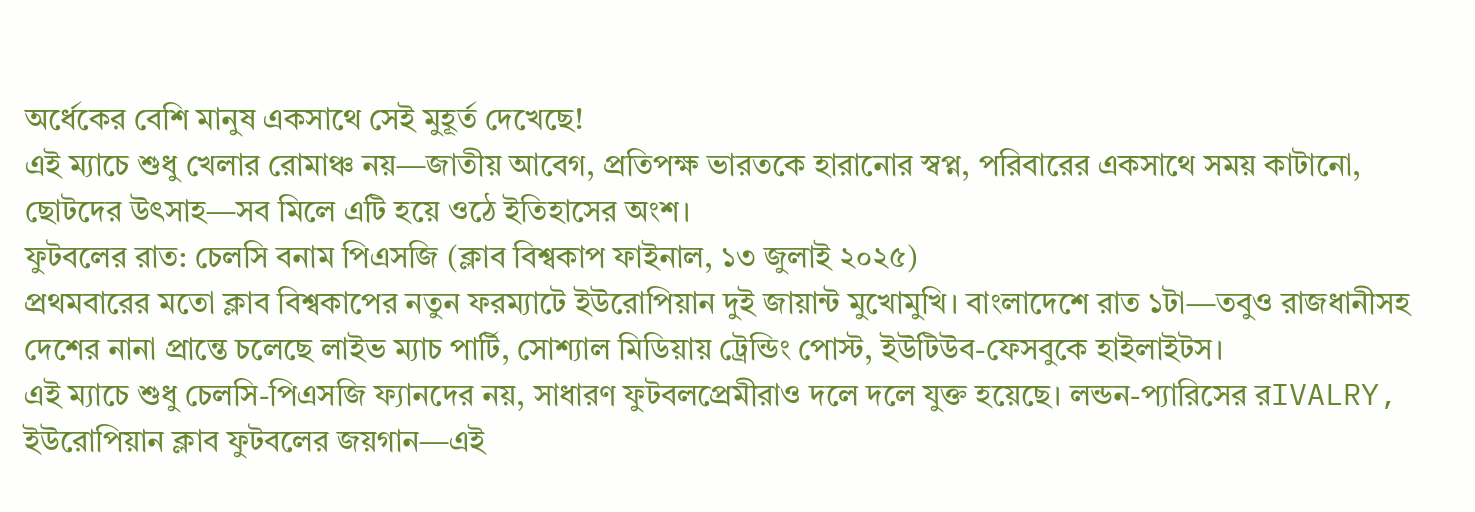অর্ধেকের বেশি মানুষ একসাথে সেই মুহূর্ত দেখেছে!
এই ম্যাচে শুধু খেলার রোমাঞ্চ নয়—জাতীয় আবেগ, প্রতিপক্ষ ভারতকে হারানোর স্বপ্ন, পরিবারের একসাথে সময় কাটানো, ছোটদের উৎসাহ—সব মিলে এটি হয়ে ওঠে ইতিহাসের অংশ।
ফুটবলের রাত: চেলসি বনাম পিএসজি (ক্লাব বিশ্বকাপ ফাইনাল, ১৩ জুলাই ২০২৫)
প্রথমবারের মতো ক্লাব বিশ্বকাপের নতুন ফরম্যাটে ইউরোপিয়ান দুই জায়ান্ট মুখোমুখি। বাংলাদেশে রাত ১টা—তবুও রাজধানীসহ দেশের নানা প্রান্তে চলেছে লাইভ ম্যাচ পার্টি, সোশ্যাল মিডিয়ায় ট্রেন্ডিং পোস্ট, ইউটিউব-ফেসবুকে হাইলাইটস।
এই ম্যাচে শুধু চেলসি-পিএসজি ফ্যানদের নয়, সাধারণ ফুটবলপ্রেমীরাও দলে দলে যুক্ত হয়েছে। লন্ডন-প্যারিসের রIVALRY, ইউরোপিয়ান ক্লাব ফুটবলের জয়গান—এই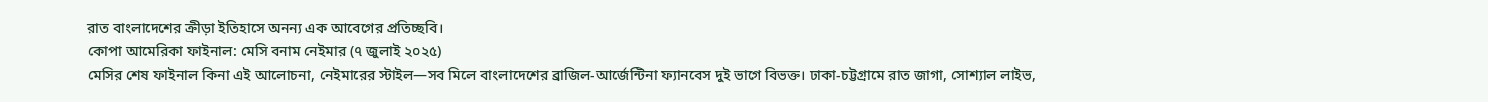রাত বাংলাদেশের ক্রীড়া ইতিহাসে অনন্য এক আবেগের প্রতিচ্ছবি।
কোপা আমেরিকা ফাইনাল: মেসি বনাম নেইমার (৭ জুলাই ২০২৫)
মেসির শেষ ফাইনাল কিনা এই আলোচনা, নেইমারের স্টাইল—সব মিলে বাংলাদেশের ব্রাজিল-আর্জেন্টিনা ফ্যানবেস দুই ভাগে বিভক্ত। ঢাকা-চট্টগ্রামে রাত জাগা, সোশ্যাল লাইভ,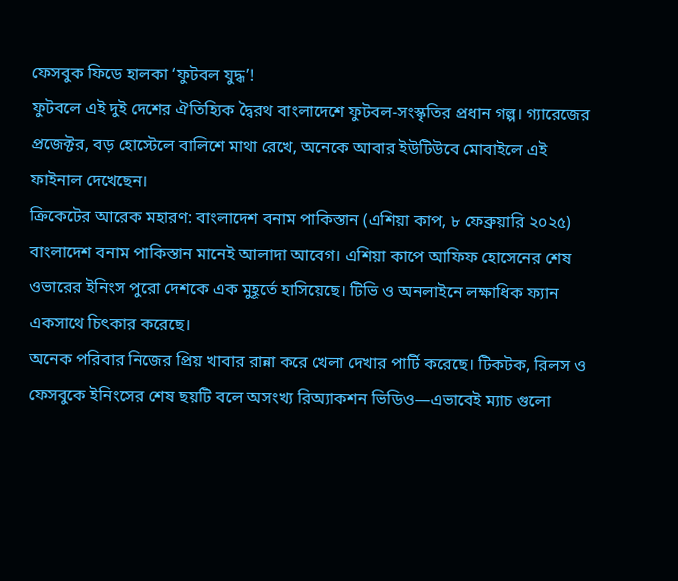ফেসবুক ফিডে হালকা ‘ফুটবল যুদ্ধ’!
ফুটবলে এই দুই দেশের ঐতিহ্যিক দ্বৈরথ বাংলাদেশে ফুটবল-সংস্কৃতির প্রধান গল্প। গ্যারেজের প্রজেক্টর, বড় হোস্টেলে বালিশে মাথা রেখে, অনেকে আবার ইউটিউবে মোবাইলে এই ফাইনাল দেখেছেন।
ক্রিকেটের আরেক মহারণ: বাংলাদেশ বনাম পাকিস্তান (এশিয়া কাপ, ৮ ফেব্রুয়ারি ২০২৫)
বাংলাদেশ বনাম পাকিস্তান মানেই আলাদা আবেগ। এশিয়া কাপে আফিফ হোসেনের শেষ ওভারের ইনিংস পুরো দেশকে এক মুহূর্তে হাসিয়েছে। টিভি ও অনলাইনে লক্ষাধিক ফ্যান একসাথে চিৎকার করেছে।
অনেক পরিবার নিজের প্রিয় খাবার রান্না করে খেলা দেখার পার্টি করেছে। টিকটক, রিলস ও ফেসবুকে ইনিংসের শেষ ছয়টি বলে অসংখ্য রিঅ্যাকশন ভিডিও—এভাবেই ম্যাচ গুলো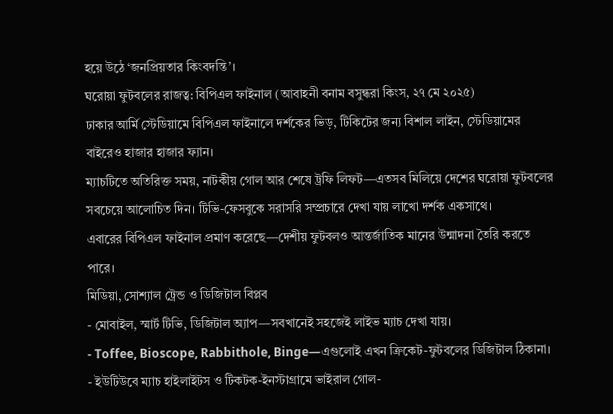হয়ে উঠে ‘জনপ্রিয়তার কিংবদন্তি’।
ঘরোয়া ফুটবলের রাজত্ব: বিপিএল ফাইনাল (আবাহনী বনাম বসুন্ধরা কিংস, ২৭ মে ২০২৫)
ঢাকার আর্মি স্টেডিয়ামে বিপিএল ফাইনালে দর্শকের ভিড়, টিকিটের জন্য বিশাল লাইন, স্টেডিয়ামের বাইরেও হাজার হাজার ফ্যান।
ম্যাচটিতে অতিরিক্ত সময়, নাটকীয় গোল আর শেষে ট্রফি লিফট—এতসব মিলিয়ে দেশের ঘরোয়া ফুটবলের সবচেয়ে আলোচিত দিন। টিভি-ফেসবুকে সরাসরি সম্প্রচারে দেখা যায় লাখো দর্শক একসাথে।
এবারের বিপিএল ফাইনাল প্রমাণ করেছে—দেশীয় ফুটবলও আন্তর্জাতিক মানের উন্মাদনা তৈরি করতে পারে।
মিডিয়া, সোশ্যাল ট্রেন্ড ও ডিজিটাল বিপ্লব
- মোবাইল, স্মার্ট টিভি, ডিজিটাল অ্যাপ—সবখানেই সহজেই লাইভ ম্যাচ দেখা যায়।
- Toffee, Bioscope, Rabbithole, Binge—এগুলোই এখন ক্রিকেট-ফুটবলের ডিজিটাল ঠিকানা।
- ইউটিউবে ম্যাচ হাইলাইটস ও টিকটক-ইনস্টাগ্রামে ভাইরাল গোল-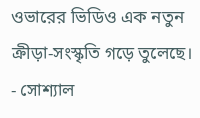ওভারের ভিডিও এক নতুন ক্রীড়া-সংস্কৃতি গড়ে তুলেছে।
- সোশ্যাল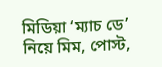মিডিয়া ‘ম্যাচ ডে’ নিয়ে মিম, পোস্ট,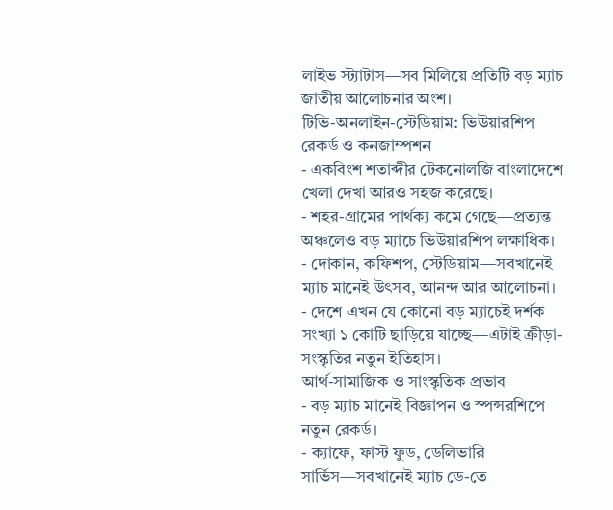লাইভ স্ট্যাটাস—সব মিলিয়ে প্রতিটি বড় ম্যাচ জাতীয় আলোচনার অংশ।
টিভি-অনলাইন-স্টেডিয়াম: ভিউয়ারশিপ রেকর্ড ও কনজাম্পশন
- একবিংশ শতাব্দীর টেকনোলজি বাংলাদেশে খেলা দেখা আরও সহজ করেছে।
- শহর-গ্রামের পার্থক্য কমে গেছে—প্রত্যন্ত অঞ্চলেও বড় ম্যাচে ভিউয়ারশিপ লক্ষাধিক।
- দোকান, কফিশপ, স্টেডিয়াম—সবখানেই ম্যাচ মানেই উৎসব, আনন্দ আর আলোচনা।
- দেশে এখন যে কোনো বড় ম্যাচেই দর্শক সংখ্যা ১ কোটি ছাড়িয়ে যাচ্ছে—এটাই ক্রীড়া-সংস্কৃতির নতুন ইতিহাস।
আর্থ-সামাজিক ও সাংস্কৃতিক প্রভাব
- বড় ম্যাচ মানেই বিজ্ঞাপন ও স্পন্সরশিপে নতুন রেকর্ড।
- ক্যাফে, ফাস্ট ফুড, ডেলিভারি সার্ভিস—সবখানেই ম্যাচ ডে-তে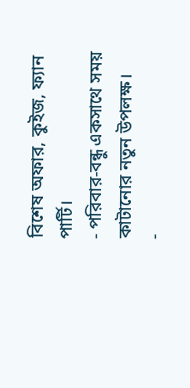বিশেষ অফার, কুইজ, ফ্যান পার্টি।
- পরিবার-বন্ধু একসাথে সময় কাটানোর নতুন উপলক্ষ।
-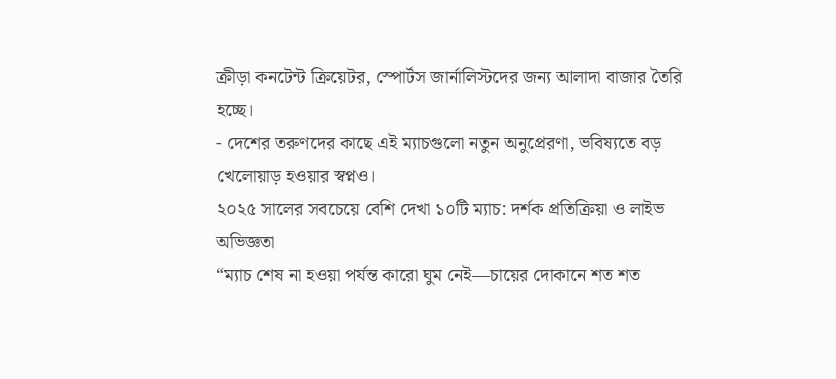ক্রীড়া কনটেন্ট ক্রিয়েটর, স্পোর্টস জার্নালিস্টদের জন্য আলাদা বাজার তৈরি হচ্ছে।
- দেশের তরুণদের কাছে এই ম্যাচগুলো নতুন অনুপ্রেরণা, ভবিষ্যতে বড় খেলোয়াড় হওয়ার স্বপ্নও।
২০২৫ সালের সবচেয়ে বেশি দেখা ১০টি ম্যাচ: দর্শক প্রতিক্রিয়া ও লাইভ অভিজ্ঞতা
“ম্যাচ শেষ না হওয়া পর্যন্ত কারো ঘুম নেই—চায়ের দোকানে শত শত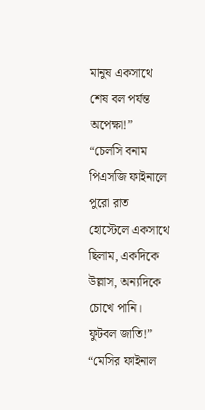মানুষ একসাথে শেষ বল পর্যন্ত অপেক্ষা!”
“চেলসি বনাম পিএসজি ফাইনালে পুরো রাত হোস্টেলে একসাথে ছিলাম, একদিকে উল্লাস, অন্যদিকে চোখে পানি। ফুটবল জাতি!”
“মেসির ফাইনাল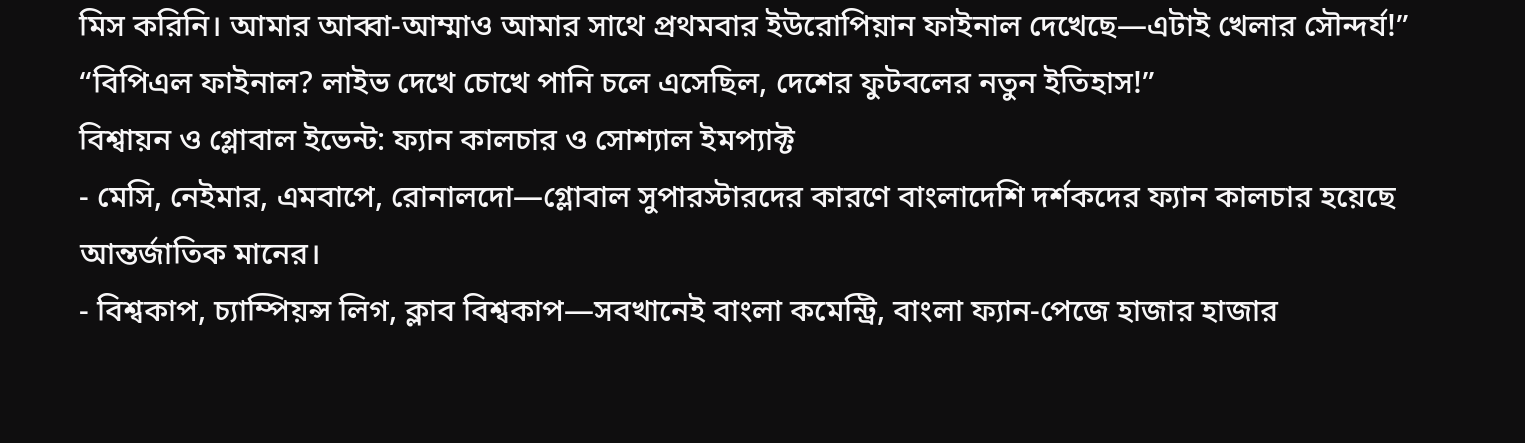মিস করিনি। আমার আব্বা-আম্মাও আমার সাথে প্রথমবার ইউরোপিয়ান ফাইনাল দেখেছে—এটাই খেলার সৌন্দর্য!”
“বিপিএল ফাইনাল? লাইভ দেখে চোখে পানি চলে এসেছিল, দেশের ফুটবলের নতুন ইতিহাস!”
বিশ্বায়ন ও গ্লোবাল ইভেন্ট: ফ্যান কালচার ও সোশ্যাল ইমপ্যাক্ট
- মেসি, নেইমার, এমবাপে, রোনালদো—গ্লোবাল সুপারস্টারদের কারণে বাংলাদেশি দর্শকদের ফ্যান কালচার হয়েছে আন্তর্জাতিক মানের।
- বিশ্বকাপ, চ্যাম্পিয়ন্স লিগ, ক্লাব বিশ্বকাপ—সবখানেই বাংলা কমেন্ট্রি, বাংলা ফ্যান-পেজে হাজার হাজার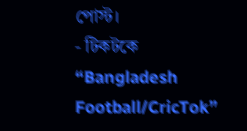পোস্ট।
- টিকটকে “Bangladesh Football/CricTok”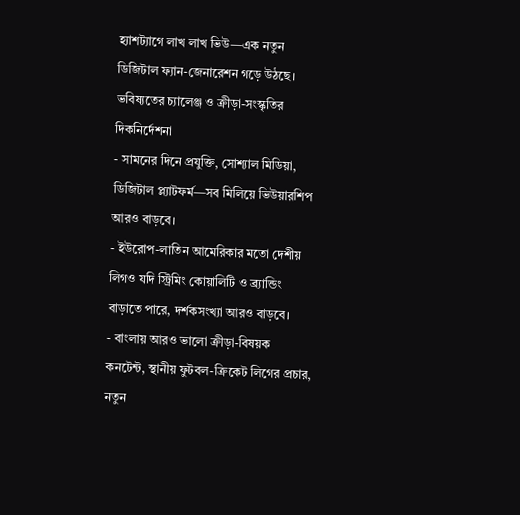হ্যাশট্যাগে লাখ লাখ ভিউ—এক নতুন ডিজিটাল ফ্যান-জেনারেশন গড়ে উঠছে।
ভবিষ্যতের চ্যালেঞ্জ ও ক্রীড়া-সংস্কৃতির দিকনির্দেশনা
- সামনের দিনে প্রযুক্তি, সোশ্যাল মিডিয়া, ডিজিটাল প্ল্যাটফর্ম—সব মিলিয়ে ভিউয়ারশিপ আরও বাড়বে।
- ইউরোপ-লাতিন আমেরিকার মতো দেশীয় লিগও যদি স্ট্রিমিং কোয়ালিটি ও ব্র্যান্ডিং বাড়াতে পারে, দর্শকসংখ্যা আরও বাড়বে।
- বাংলায় আরও ভালো ক্রীড়া-বিষয়ক কনটেন্ট, স্থানীয় ফুটবল-ক্রিকেট লিগের প্রচার, নতুন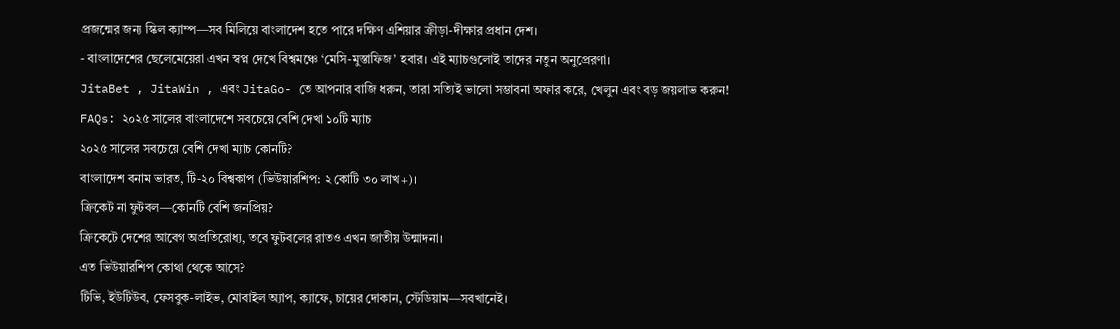প্রজন্মের জন্য স্কিল ক্যাম্প—সব মিলিয়ে বাংলাদেশ হতে পারে দক্ষিণ এশিয়ার ক্রীড়া-দীক্ষার প্রধান দেশ।
- বাংলাদেশের ছেলেমেয়েরা এখন স্বপ্ন দেখে বিশ্বমঞ্চে ‘মেসি-মুস্তাফিজ’ হবার। এই ম্যাচগুলোই তাদের নতুন অনুপ্রেরণা।
JitaBet , JitaWin , এবং JitaGo- তে আপনার বাজি ধরুন, তারা সত্যিই ভালো সম্ভাবনা অফার করে, খেলুন এবং বড় জয়লাভ করুন!
FAQs: ২০২৫ সালের বাংলাদেশে সবচেয়ে বেশি দেখা ১০টি ম্যাচ
২০২৫ সালের সবচেয়ে বেশি দেখা ম্যাচ কোনটি?
বাংলাদেশ বনাম ভারত, টি-২০ বিশ্বকাপ (ভিউয়ারশিপ: ২ কোটি ৩০ লাখ+)।
ক্রিকেট না ফুটবল—কোনটি বেশি জনপ্রিয়?
ক্রিকেটে দেশের আবেগ অপ্রতিরোধ্য, তবে ফুটবলের রাতও এখন জাতীয় উন্মাদনা।
এত ভিউয়ারশিপ কোথা থেকে আসে?
টিভি, ইউটিউব, ফেসবুক-লাইভ, মোবাইল অ্যাপ, ক্যাফে, চায়ের দোকান, স্টেডিয়াম—সবখানেই।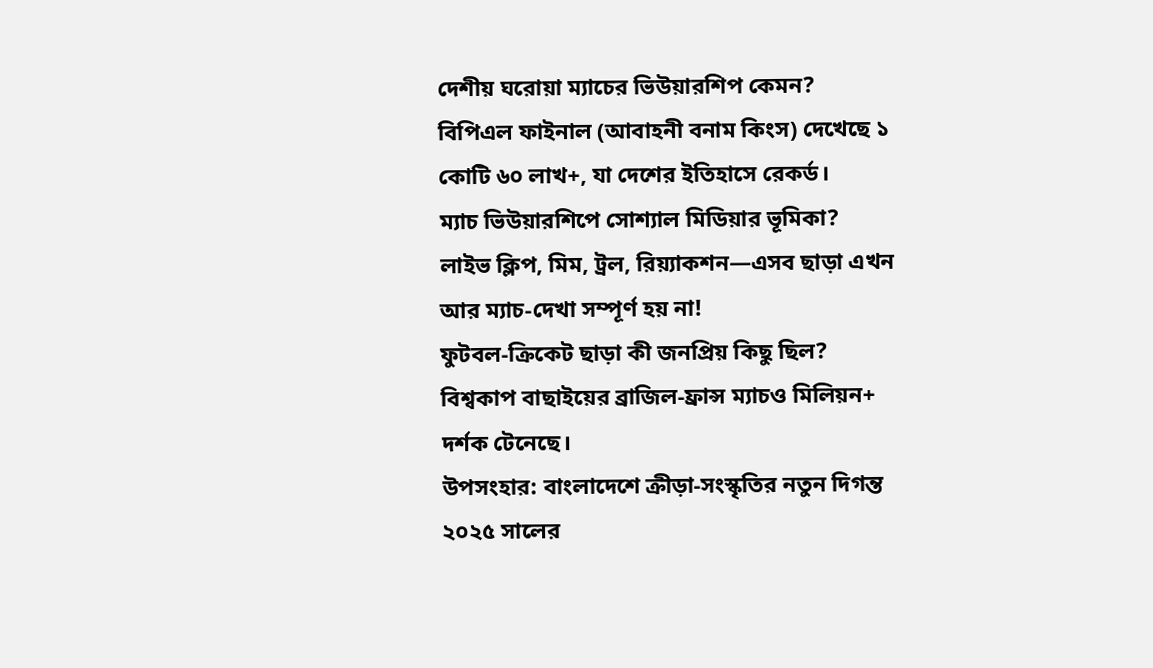দেশীয় ঘরোয়া ম্যাচের ভিউয়ারশিপ কেমন?
বিপিএল ফাইনাল (আবাহনী বনাম কিংস) দেখেছে ১ কোটি ৬০ লাখ+, যা দেশের ইতিহাসে রেকর্ড।
ম্যাচ ভিউয়ারশিপে সোশ্যাল মিডিয়ার ভূমিকা?
লাইভ ক্লিপ, মিম, ট্রল, রিয়্যাকশন—এসব ছাড়া এখন আর ম্যাচ-দেখা সম্পূর্ণ হয় না!
ফুটবল-ক্রিকেট ছাড়া কী জনপ্রিয় কিছু ছিল?
বিশ্বকাপ বাছাইয়ের ব্রাজিল-ফ্রান্স ম্যাচও মিলিয়ন+ দর্শক টেনেছে।
উপসংহার: বাংলাদেশে ক্রীড়া-সংস্কৃতির নতুন দিগন্ত
২০২৫ সালের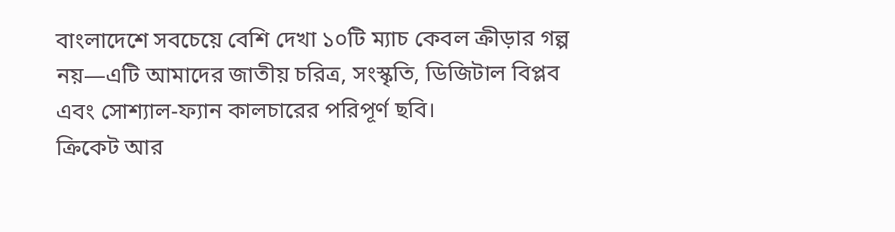বাংলাদেশে সবচেয়ে বেশি দেখা ১০টি ম্যাচ কেবল ক্রীড়ার গল্প নয়—এটি আমাদের জাতীয় চরিত্র, সংস্কৃতি, ডিজিটাল বিপ্লব এবং সোশ্যাল-ফ্যান কালচারের পরিপূর্ণ ছবি।
ক্রিকেট আর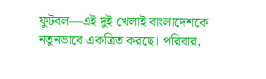ফুটবল—এই দুই খেলাই বাংলাদেশকে নতুনভাবে একত্রিত করছে। পরিবার,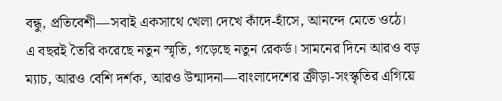বন্ধু, প্রতিবেশী—সবাই একসাথে খেলা দেখে কাঁদে-হাঁসে, আনন্দে মেতে ওঠে।
এ বছরই তৈরি করেছে নতুন স্মৃতি, গড়েছে নতুন রেকর্ড। সামনের দিনে আরও বড় ম্যাচ, আরও বেশি দর্শক, আরও উন্মাদনা—বাংলাদেশের ক্রীড়া-সংস্কৃতির এগিয়ে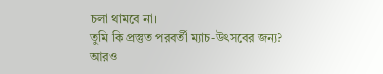চলা থামবে না।
তুমি কি প্রস্তুত পরবর্তী ম্যাচ-উৎসবের জন্য?
আরও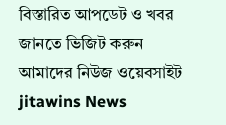বিস্তারিত আপডেট ও খবর জানতে ভিজিট করুন আমাদের নিউজ ওয়েবসাইট jitawins News